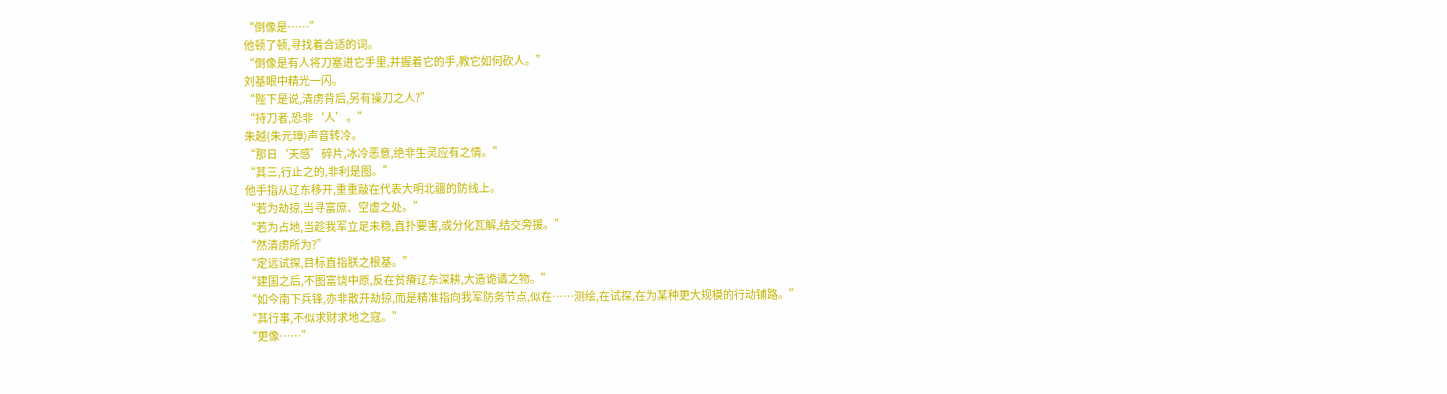“倒像是……”
他顿了顿,寻找着合适的词。
“倒像是有人将刀塞进它手里,并握着它的手,教它如何砍人。”
刘基眼中精光一闪。
“陛下是说,清虏背后,另有操刀之人?”
“持刀者,恐非‘人’。”
朱越(朱元璋)声音转冷。
“那日‘天感’碎片,冰冷恶意,绝非生灵应有之情。”
“其三,行止之的,非利是图。”
他手指从辽东移开,重重敲在代表大明北疆的防线上。
“若为劫掠,当寻富庶、空虚之处。”
“若为占地,当趁我军立足未稳,直扑要害,或分化瓦解,结交旁援。”
“然清虏所为?”
“定远试探,目标直指朕之根基。”
“建国之后,不图富饶中原,反在贫瘠辽东深耕,大造诡谲之物。”
“如今南下兵锋,亦非散开劫掠,而是精准指向我军防务节点,似在……测绘,在试探,在为某种更大规模的行动铺路。”
“其行事,不似求财求地之寇。”
“更像……”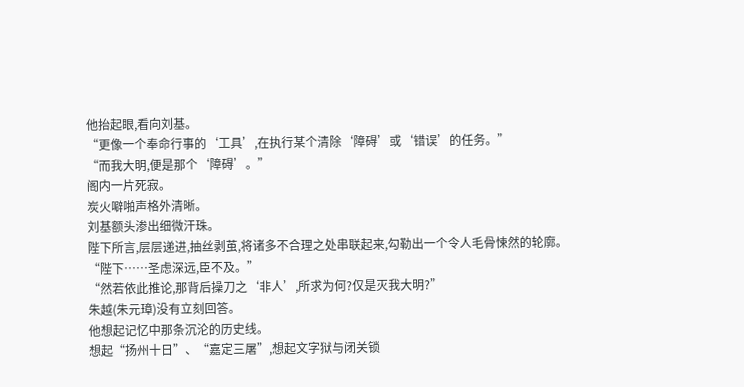他抬起眼,看向刘基。
“更像一个奉命行事的‘工具’,在执行某个清除‘障碍’或‘错误’的任务。”
“而我大明,便是那个‘障碍’。”
阁内一片死寂。
炭火噼啪声格外清晰。
刘基额头渗出细微汗珠。
陛下所言,层层递进,抽丝剥茧,将诸多不合理之处串联起来,勾勒出一个令人毛骨悚然的轮廓。
“陛下……圣虑深远,臣不及。”
“然若依此推论,那背后操刀之‘非人’,所求为何?仅是灭我大明?”
朱越(朱元璋)没有立刻回答。
他想起记忆中那条沉沦的历史线。
想起“扬州十日”、“嘉定三屠”,想起文字狱与闭关锁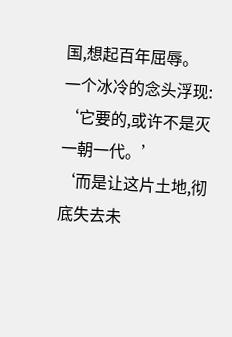国,想起百年屈辱。
一个冰冷的念头浮现:
‘它要的,或许不是灭一朝一代。’
‘而是让这片土地,彻底失去未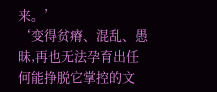来。’
‘变得贫瘠、混乱、愚昧,再也无法孕育出任何能挣脱它掌控的文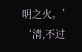明之火。’
‘清,不过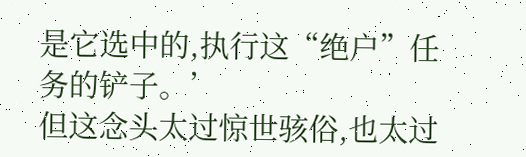是它选中的,执行这“绝户”任务的铲子。’
但这念头太过惊世骇俗,也太过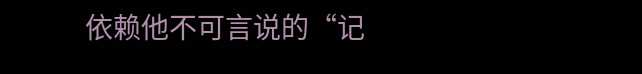依赖他不可言说的“记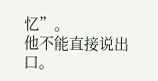忆”。
他不能直接说出口。